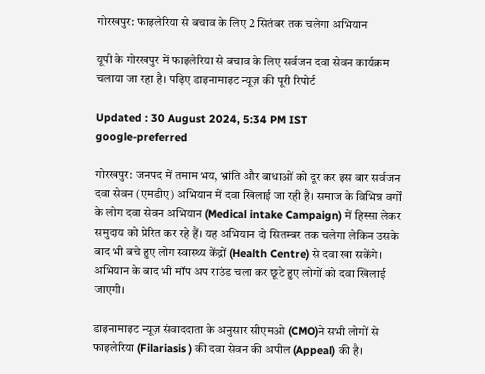गोरखपुर: फाइलेरिया से बचाव के लिए 2 सितंबर तक चलेगा अभियान

यूपी के गोरखपुर में फाइलेरिया से बचाव के लिए सर्वजन दवा सेवन कार्यक्रम चलाया जा रहा है। पढ़िए डाइनामाइट न्यूज़ की पूरी रिपोर्ट

Updated : 30 August 2024, 5:34 PM IST
google-preferred

गोरखपुर: जनपद में तमाम भय, भ्रांति और बाधाओं को दूर कर इस बार सर्वजन दवा सेवन (एमडीए) अभियान में दवा खिलाई जा रही है। समाज के विभिन्न वर्गों के लोग दवा सेवन अभियान (Medical intake Campaign) में हिस्सा लेकर समुदाय को प्रेरित कर रहे हैं। यह अभियान दो सितम्बर तक चलेगा लेकिन उसके बाद भी बचे हुए लोग स्वास्थ्य केंद्रों (Health Centre) से दवा खा सकेंगे। अभियान के बाद भी मॉप अप राउंड चला कर छूटे हुए लोगों को दवा खिलाई जाएगी।

डाइनामाइट न्यूज़ संवाददाता के अनुसार सीएमओ (CMO)ने सभी लोगों से फाइलेरिया (Filariasis ) की दवा सेवन की अपील (Appeal) की है।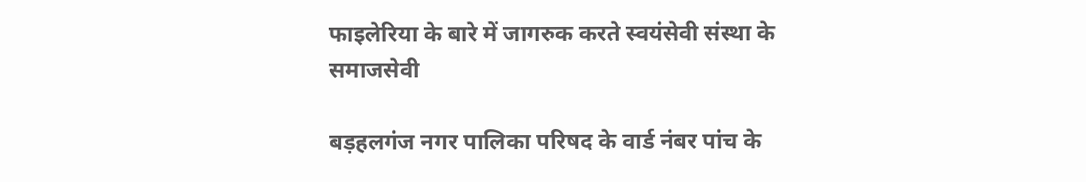फाइलेरिया के बारे में जागरुक करते स्वयंसेवी संस्था के समाजसेवी

बड़हलगंज नगर पालिका परिषद के वार्ड नंबर पांच के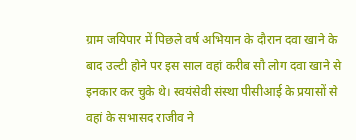ग्राम जयिपार में पिछले वर्ष अभियान के दौरान दवा खाने के बाद उल्टी होने पर इस साल वहां करीब सौ लोग दवा खाने से इनकार कर चुके थे। स्वयंसेवी संस्था पीसीआई के प्रयासों से वहां के सभासद राजीव ने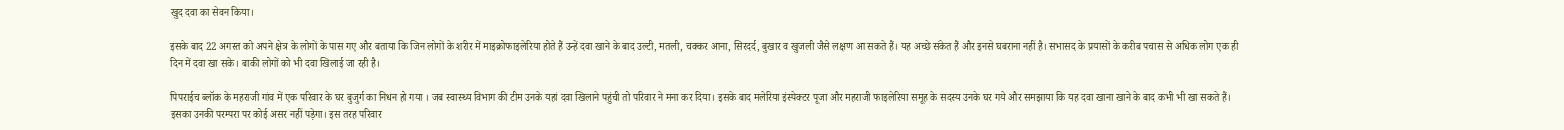खुद दवा का सेवन किया।

इसके बाद 22 अगस्त को अपने क्षेत्र के लोगों के पास गए और बताया कि जिन लोगों के शरीर में माइक्रोफाइलेरिया होते हैं उन्हें दवा खाने के बाद उल्टी, मतली, चक्कर आना, सिरदर्द, बुखार व खुजली जैसे लक्षण आ सकते हैं। यह अच्छे संकेत हैं और इनसे घबराना नहीं है। सभासद के प्रयासों के करीब पचास से अधिक लोग एक ही दिन में दवा खा सके। बाकी लोगों को भी दवा खिलाई जा रही है।

पिपराईच ब्लॉक के महराजी गांव में एक परिवार के घर बुजुर्ग का निधन हो गया । जब स्वास्थ्य विभाग की टीम उनके यहां दवा खिलाने पहुंची तो परिवार ने मना कर दिया। इसके बाद मलेरिया इंस्पेक्टर पूजा और महराजी फाइलेरिया समूह के सदस्य उनके घर गये और समझाया कि यह दवा खाना खाने के बाद कभी भी खा सकते हैं। इसका उनकी परम्परा पर कोई असर नहीं पड़ेगा। इस तरह परिवार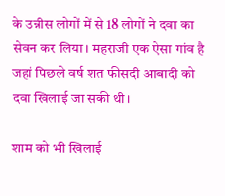के उन्नीस लोगों में से 18 लोगों ने दवा का सेवन कर लिया। महराजी एक ऐसा गांव है जहां पिछले वर्ष शत फीसदी आबादी को दवा खिलाई जा सकी थी।

शाम को भी खिलाई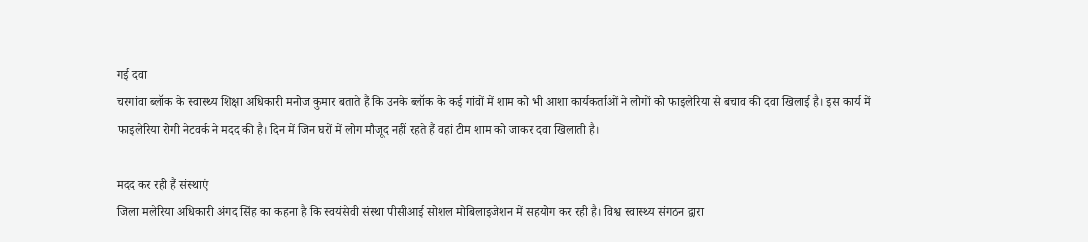गई दवा
चरगांवा ब्लॉक के स्वास्थ्य शिक्षा अधिकारी मनोज कुमार बताते हैं कि उनके ब्लॉक के कई गांवों में शाम को भी आशा कार्यकर्ताओं ने लोगों को फाइलेरिया से बचाव की दवा खिलाई है। इस कार्य में फाइलेरिया रोगी नेटवर्क ने मदद की है। दिन में जिन घरों में लोग मौजूद नहीं रहते हैं वहां टीम शाम को जाकर दवा खिलाती है।

मदद कर रही हैं संस्थाएं
जिला मलेरिया अधिकारी अंगद सिंह का कहना है कि स्वयंसेवी संस्था पीसीआई सोशल मोबिलाइजेशन में सहयोग कर रही है। विश्व स्वास्थ्य संगठन द्वारा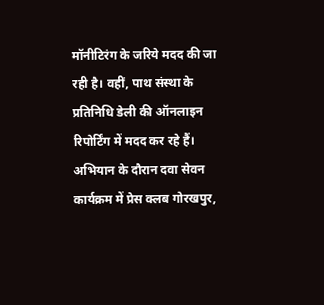मॉनीटिरंग के जरिये मदद की जा रही है। वहीं, पाथ संस्था के प्रतिनिधि डेली की ऑनलाइन रिपोर्टिंग में मदद कर रहे हैं। अभियान के दौरान दवा सेवन कार्यक्रम में प्रेस क्लब गोरखपुर,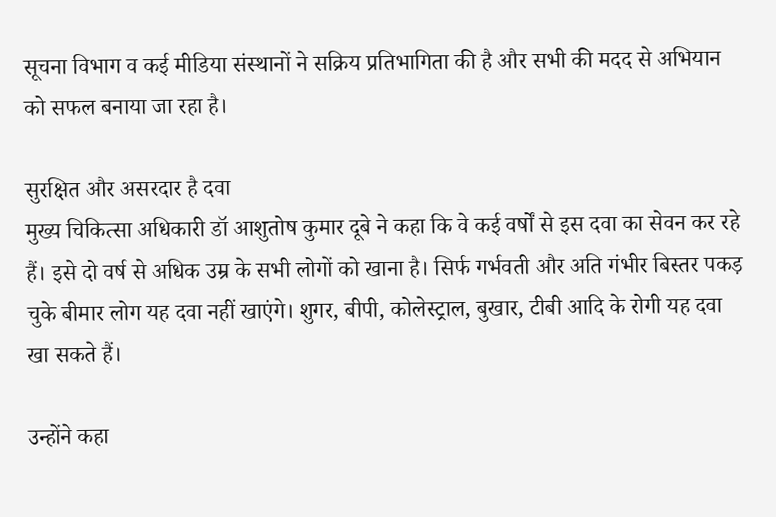सूचना विभाग व कई मीडिया संस्थानों ने सक्रिय प्रतिभागिता की है और सभी की मदद से अभियान को सफल बनाया जा रहा है।

सुरक्षित और असरदार है दवा
मुख्य चिकित्सा अधिकारी डॉ आशुतोष कुमार दूबे ने कहा कि वे कई वर्षों से इस दवा का सेवन कर रहे हैं। इसे दो वर्ष से अधिक उम्र के सभी लोगों को खाना है। सिर्फ गर्भवती और अति गंभीर बिस्तर पकड़ चुके बीमार लोग यह दवा नहीं खाएंगे। शुगर, बीपी, कोलेस्ट्राल, बुखार, टीबी आदि के रोगी यह दवा खा सकते हैं।

उन्होंने कहा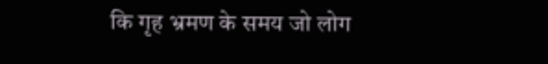कि गृह भ्रमण के समय जो लोग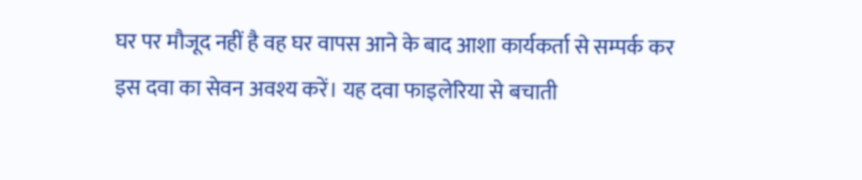घर पर मौजूद नहीं है वह घर वापस आने के बाद आशा कार्यकर्ता से सम्पर्क कर इस दवा का सेवन अवश्य करें। यह दवा फाइलेरिया से बचाती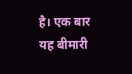है। एक बार यह बीमारी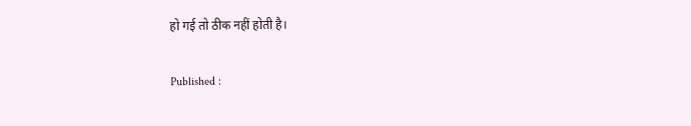हो गई तो ठीक नहीं होती है।

Published :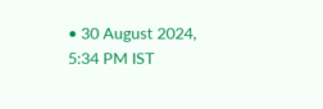• 30 August 2024, 5:34 PM IST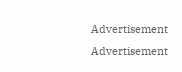Advertisement
Advertisement